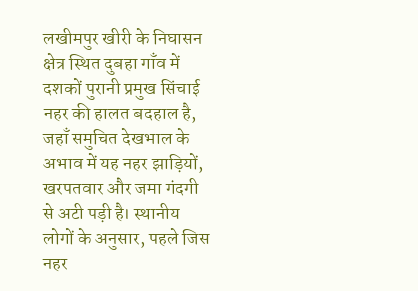लखीमपुर खीरी के निघासन क्षेत्र स्थित दुबहा गाँव में दशकों पुरानी प्रमुख सिंचाई नहर की हालत बदहाल है, जहाँ समुचित देखभाल के अभाव में यह नहर झाड़ियों, खरपतवार और जमा गंदगी से अटी पड़ी है। स्थानीय लोगों के अनुसार, पहले जिस नहर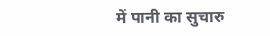में पानी का सुचारु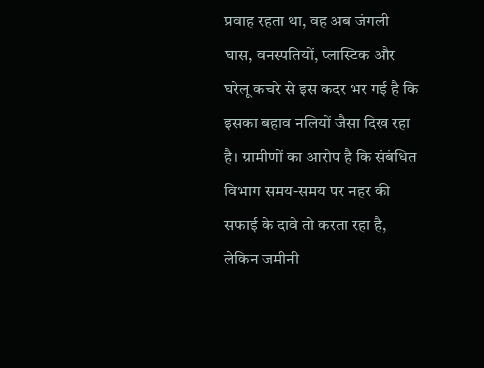प्रवाह रहता था, वह अब जंगली घास, वनस्पतियों, प्लास्टिक और घरेलू कचरे से इस कदर भर गई है कि इसका बहाव नलियों जैसा दिख रहा है। ग्रामीणों का आरोप है कि संबंधित विभाग समय-समय पर नहर की सफाई के दावे तो करता रहा है, लेकिन जमीनी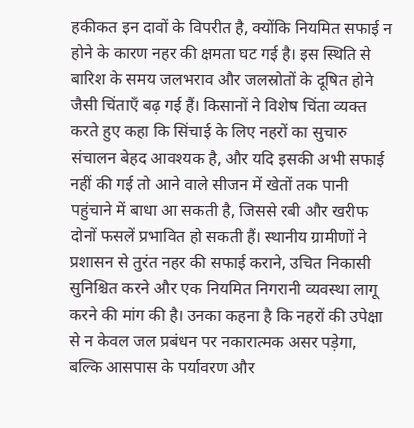हकीकत इन दावों के विपरीत है, क्योंकि नियमित सफाई न होने के कारण नहर की क्षमता घट गई है। इस स्थिति से बारिश के समय जलभराव और जलस्रोतों के दूषित होने जैसी चिंताएँ बढ़ गई हैं। किसानों ने विशेष चिंता व्यक्त करते हुए कहा कि सिंचाई के लिए नहरों का सुचारु संचालन बेहद आवश्यक है, और यदि इसकी अभी सफाई नहीं की गई तो आने वाले सीजन में खेतों तक पानी पहुंचाने में बाधा आ सकती है, जिससे रबी और खरीफ दोनों फसलें प्रभावित हो सकती हैं। स्थानीय ग्रामीणों ने प्रशासन से तुरंत नहर की सफाई कराने, उचित निकासी सुनिश्चित करने और एक नियमित निगरानी व्यवस्था लागू करने की मांग की है। उनका कहना है कि नहरों की उपेक्षा से न केवल जल प्रबंधन पर नकारात्मक असर पड़ेगा, बल्कि आसपास के पर्यावरण और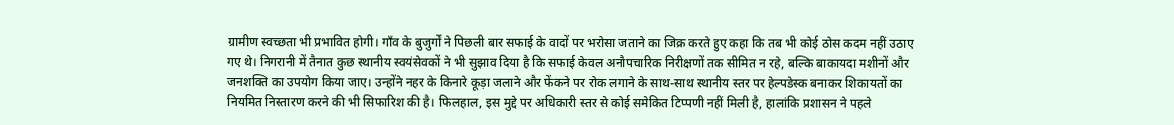ग्रामीण स्वच्छता भी प्रभावित होगी। गाँव के बुजुर्गों ने पिछली बार सफाई के वादों पर भरोसा जताने का जिक्र करते हुए कहा कि तब भी कोई ठोस कदम नहीं उठाए गए थे। निगरानी में तैनात कुछ स्थानीय स्वयंसेवकों ने भी सुझाव दिया है कि सफाई केवल अनौपचारिक निरीक्षणों तक सीमित न रहे, बल्कि बाकायदा मशीनों और जनशक्ति का उपयोग किया जाए। उन्होंने नहर के किनारे कूड़ा जलाने और फेंकने पर रोक लगाने के साथ-साथ स्थानीय स्तर पर हेल्पडेस्क बनाकर शिकायतों का नियमित निस्तारण करने की भी सिफारिश की है। फिलहाल, इस मुद्दे पर अधिकारी स्तर से कोई समेकित टिप्पणी नहीं मिली है, हालांकि प्रशासन ने पहले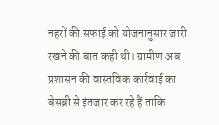नहरों की सफाई को योजनानुसार जारी रखने की बात कही थी। ग्रामीण अब प्रशासन की वास्तविक कार्रवाई का बेसब्री से इंतजार कर रहे हैं ताकि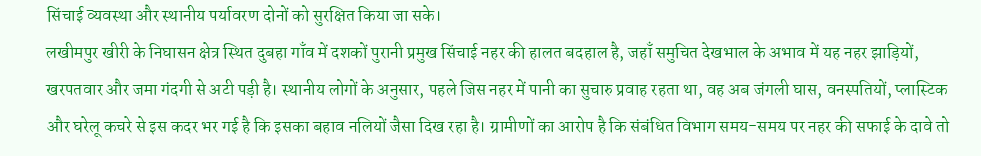सिंचाई व्यवस्था और स्थानीय पर्यावरण दोनों को सुरक्षित किया जा सके।
लखीमपुर खीरी के निघासन क्षेत्र स्थित दुबहा गाँव में दशकों पुरानी प्रमुख सिंचाई नहर की हालत बदहाल है, जहाँ समुचित देखभाल के अभाव में यह नहर झाड़ियों, खरपतवार और जमा गंदगी से अटी पड़ी है। स्थानीय लोगों के अनुसार, पहले जिस नहर में पानी का सुचारु प्रवाह रहता था, वह अब जंगली घास, वनस्पतियों, प्लास्टिक और घरेलू कचरे से इस कदर भर गई है कि इसका बहाव नलियों जैसा दिख रहा है। ग्रामीणों का आरोप है कि संबंधित विभाग समय-समय पर नहर की सफाई के दावे तो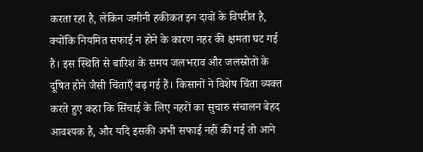करता रहा है, लेकिन जमीनी हकीकत इन दावों के विपरीत है, क्योंकि नियमित सफाई न होने के कारण नहर की क्षमता घट गई है। इस स्थिति से बारिश के समय जलभराव और जलस्रोतों के दूषित होने जैसी चिंताएँ बढ़ गई हैं। किसानों ने विशेष चिंता व्यक्त करते हुए कहा कि सिंचाई के लिए नहरों का सुचारु संचालन बेहद आवश्यक है, और यदि इसकी अभी सफाई नहीं की गई तो आने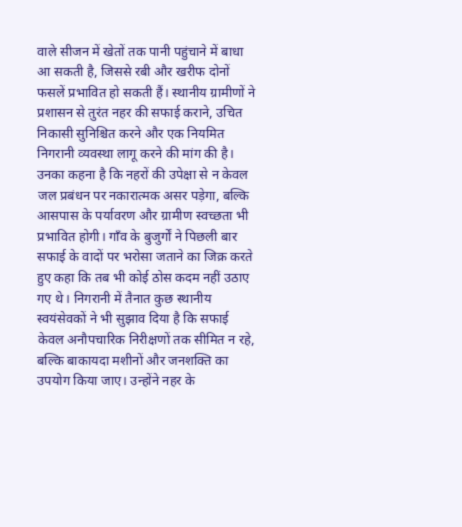वाले सीजन में खेतों तक पानी पहुंचाने में बाधा आ सकती है, जिससे रबी और खरीफ दोनों फसलें प्रभावित हो सकती हैं। स्थानीय ग्रामीणों ने प्रशासन से तुरंत नहर की सफाई कराने, उचित निकासी सुनिश्चित करने और एक नियमित निगरानी व्यवस्था लागू करने की मांग की है। उनका कहना है कि नहरों की उपेक्षा से न केवल जल प्रबंधन पर नकारात्मक असर पड़ेगा, बल्कि आसपास के पर्यावरण और ग्रामीण स्वच्छता भी प्रभावित होगी। गाँव के बुजुर्गों ने पिछली बार सफाई के वादों पर भरोसा जताने का जिक्र करते हुए कहा कि तब भी कोई ठोस कदम नहीं उठाए गए थे। निगरानी में तैनात कुछ स्थानीय स्वयंसेवकों ने भी सुझाव दिया है कि सफाई केवल अनौपचारिक निरीक्षणों तक सीमित न रहे, बल्कि बाकायदा मशीनों और जनशक्ति का उपयोग किया जाए। उन्होंने नहर के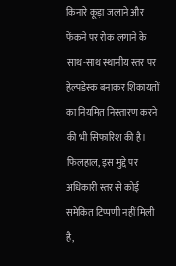किनारे कूड़ा जलाने और फेंकने पर रोक लगाने के साथ-साथ स्थानीय स्तर पर हेल्पडेस्क बनाकर शिकायतों का नियमित निस्तारण करने की भी सिफारिश की है। फिलहाल, इस मुद्दे पर अधिकारी स्तर से कोई समेकित टिप्पणी नहीं मिली है,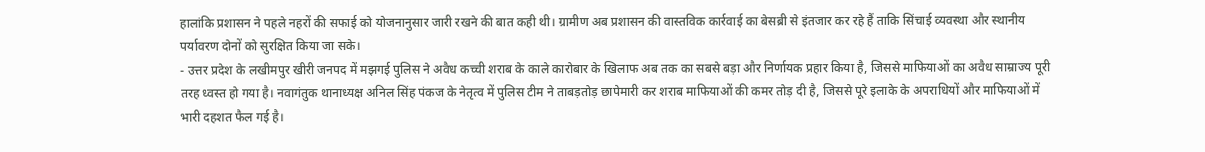हालांकि प्रशासन ने पहले नहरों की सफाई को योजनानुसार जारी रखने की बात कही थी। ग्रामीण अब प्रशासन की वास्तविक कार्रवाई का बेसब्री से इंतजार कर रहे हैं ताकि सिंचाई व्यवस्था और स्थानीय पर्यावरण दोनों को सुरक्षित किया जा सके।
- उत्तर प्रदेश के लखीमपुर खीरी जनपद में मझगई पुलिस ने अवैध कच्ची शराब के काले कारोबार के खिलाफ अब तक का सबसे बड़ा और निर्णायक प्रहार किया है, जिससे माफियाओं का अवैध साम्राज्य पूरी तरह ध्वस्त हो गया है। नवागंतुक थानाध्यक्ष अनिल सिंह पंकज के नेतृत्व में पुलिस टीम ने ताबड़तोड़ छापेमारी कर शराब माफियाओं की कमर तोड़ दी है, जिससे पूरे इलाके के अपराधियों और माफियाओं में भारी दहशत फैल गई है।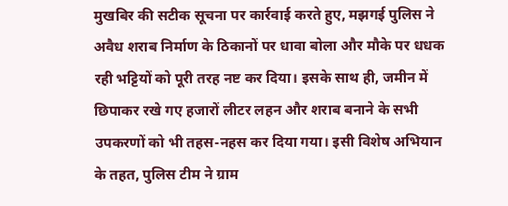मुखबिर की सटीक सूचना पर कार्रवाई करते हुए, मझगई पुलिस ने अवैध शराब निर्माण के ठिकानों पर धावा बोला और मौके पर धधक रही भट्टियों को पूरी तरह नष्ट कर दिया। इसके साथ ही, जमीन में छिपाकर रखे गए हजारों लीटर लहन और शराब बनाने के सभी उपकरणों को भी तहस-नहस कर दिया गया। इसी विशेष अभियान के तहत, पुलिस टीम ने ग्राम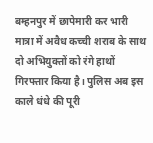बम्हनपुर में छापेमारी कर भारी मात्रा में अवैध कच्ची शराब के साथ दो अभियुक्तों को रंगे हाथों गिरफ्तार किया है। पुलिस अब इस काले धंधे की पूरी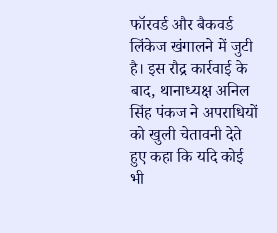फॉरवर्ड और बैकवर्ड लिंकेज खंगालने में जुटी है। इस रौद्र कार्रवाई के बाद, थानाध्यक्ष अनिल सिंह पंकज ने अपराधियों को खुली चेतावनी देते हुए कहा कि यदि कोई भी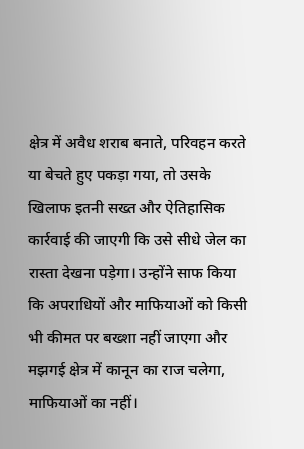क्षेत्र में अवैध शराब बनाते, परिवहन करते या बेचते हुए पकड़ा गया, तो उसके खिलाफ इतनी सख्त और ऐतिहासिक कार्रवाई की जाएगी कि उसे सीधे जेल का रास्ता देखना पड़ेगा। उन्होंने साफ किया कि अपराधियों और माफियाओं को किसी भी कीमत पर बख्शा नहीं जाएगा और मझगई क्षेत्र में कानून का राज चलेगा, माफियाओं का नहीं।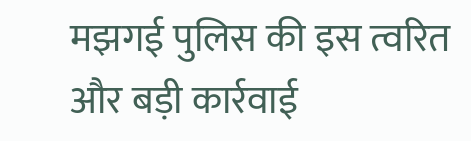मझगई पुलिस की इस त्वरित और बड़ी कार्रवाई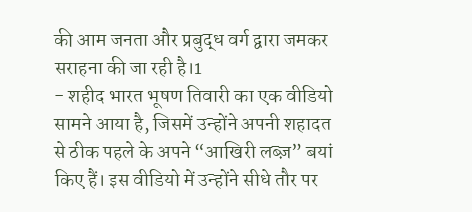की आम जनता और प्रबुद्ध वर्ग द्वारा जमकर सराहना की जा रही है।1
- शहीद भारत भूषण तिवारी का एक वीडियो सामने आया है, जिसमें उन्होंने अपनी शहादत से ठीक पहले के अपने “आखिरी लब्ज़” बयां किए हैं। इस वीडियो में उन्होंने सीधे तौर पर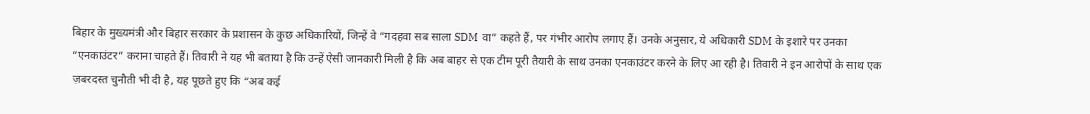बिहार के मुख्यमंत्री और बिहार सरकार के प्रशासन के कुछ अधिकारियों, जिन्हें वे “गदहवा सब साला SDM वा” कहते हैं, पर गंभीर आरोप लगाए हैं। उनके अनुसार, ये अधिकारी SDM के इशारे पर उनका “एनकाउंटर” कराना चाहते हैं। तिवारी ने यह भी बताया है कि उन्हें ऐसी जानकारी मिली है कि अब बाहर से एक टीम पूरी तैयारी के साथ उनका एनकाउंटर करने के लिए आ रही है। तिवारी ने इन आरोपों के साथ एक ज़बरदस्त चुनौती भी दी है, यह पूछते हुए कि “अब कई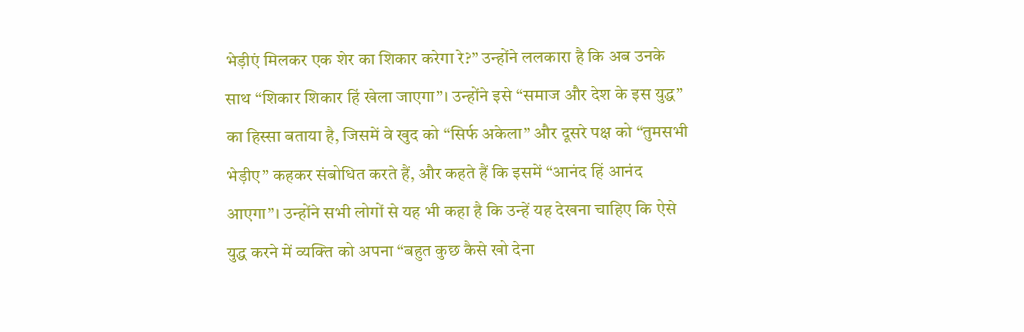भेड़ीएं मिलकर एक शेर का शिकार करेगा रे?” उन्होंने ललकारा है कि अब उनके साथ “शिकार शिकार हिं खेला जाएगा”। उन्होंने इसे “समाज और देश के इस युद्ध” का हिस्सा बताया है, जिसमें वे खुद को “सिर्फ अकेला” और दूसरे पक्ष को “तुमसभी भेड़ीए” कहकर संबोधित करते हैं, और कहते हैं कि इसमें “आनंद हिं आनंद आएगा”। उन्होंने सभी लोगों से यह भी कहा है कि उन्हें यह देखना चाहिए कि ऐसे युद्ध करने में व्यक्ति को अपना “बहुत कुछ कैसे खो देना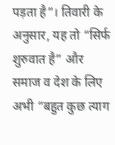पड़ता है”। तिवारी के अनुसार, यह तो “सिर्फ शुरुवात है” और समाज व देश के लिए अभी “बहुत कुछ त्याग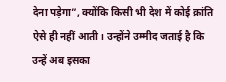देना पड़ेगा”, क्योंकि किसी भी देश में कोई क्रांति ऐसे ही नहीं आती। उन्होंने उम्मीद जताई है कि उन्हें अब इसका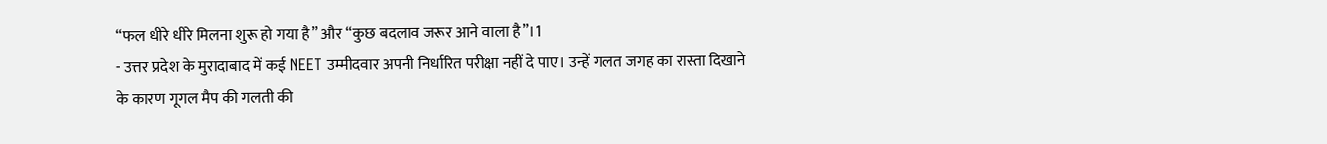“फल धीरे धीरे मिलना शुरू हो गया है” और “कुछ बदलाव जरूर आने वाला है”।1
- उत्तर प्रदेश के मुरादाबाद में कई NEET उम्मीदवार अपनी निर्धारित परीक्षा नहीं दे पाए। उन्हें गलत जगह का रास्ता दिखाने के कारण गूगल मैप की गलती की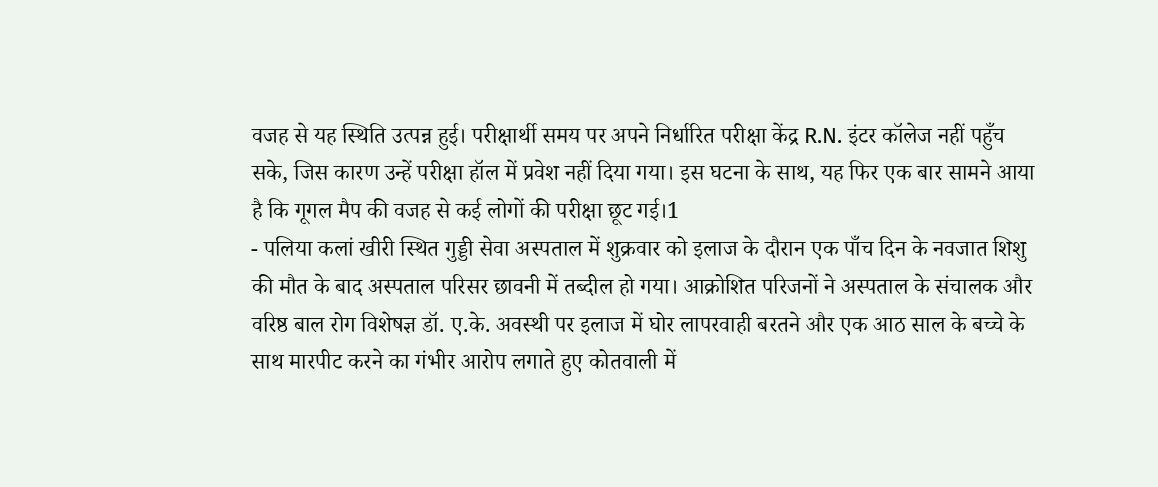वजह से यह स्थिति उत्पन्न हुई। परीक्षार्थी समय पर अपने निर्धारित परीक्षा केंद्र R.N. इंटर कॉलेज नहीं पहुँच सके, जिस कारण उन्हें परीक्षा हॉल में प्रवेश नहीं दिया गया। इस घटना के साथ, यह फिर एक बार सामने आया है कि गूगल मैप की वजह से कई लोगों की परीक्षा छूट गई।1
- पलिया कलां खीरी स्थित गुड्डी सेवा अस्पताल में शुक्रवार को इलाज के दौरान एक पाँच दिन के नवजात शिशु की मौत के बाद अस्पताल परिसर छावनी में तब्दील हो गया। आक्रोशित परिजनों ने अस्पताल के संचालक और वरिष्ठ बाल रोग विशेषज्ञ डॉ. ए.के. अवस्थी पर इलाज में घोर लापरवाही बरतने और एक आठ साल के बच्चे के साथ मारपीट करने का गंभीर आरोप लगाते हुए कोतवाली में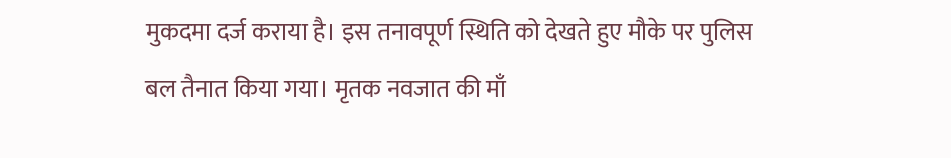मुकदमा दर्ज कराया है। इस तनावपूर्ण स्थिति को देखते हुए मौके पर पुलिस बल तैनात किया गया। मृतक नवजात की माँ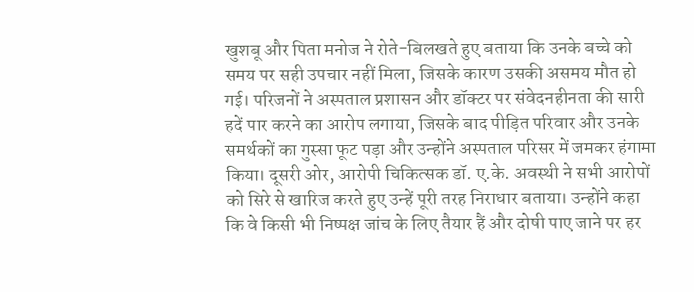खुशबू और पिता मनोज ने रोते-बिलखते हुए बताया कि उनके बच्चे को समय पर सही उपचार नहीं मिला, जिसके कारण उसकी असमय मौत हो गई। परिजनों ने अस्पताल प्रशासन और डॉक्टर पर संवेदनहीनता की सारी हदें पार करने का आरोप लगाया, जिसके बाद पीड़ित परिवार और उनके समर्थकों का गुस्सा फूट पड़ा और उन्होंने अस्पताल परिसर में जमकर हंगामा किया। दूसरी ओर, आरोपी चिकित्सक डॉ. ए.के. अवस्थी ने सभी आरोपों को सिरे से खारिज करते हुए उन्हें पूरी तरह निराधार बताया। उन्होंने कहा कि वे किसी भी निष्पक्ष जांच के लिए तैयार हैं और दोषी पाए जाने पर हर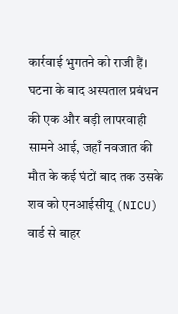कार्रवाई भुगतने को राजी हैं। घटना के बाद अस्पताल प्रबंधन की एक और बड़ी लापरवाही सामने आई, जहाँ नवजात की मौत के कई घंटों बाद तक उसके शव को एनआईसीयू (NICU) वार्ड से बाहर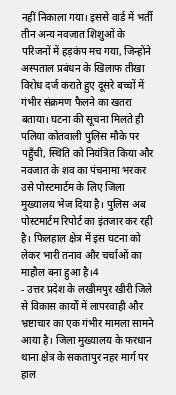नहीं निकाला गया। इससे वार्ड में भर्ती तीन अन्य नवजात शिशुओं के परिजनों में हड़कंप मच गया, जिन्होंने अस्पताल प्रबंधन के खिलाफ तीखा विरोध दर्ज कराते हुए दूसरे बच्चों में गंभीर संक्रमण फैलने का खतरा बताया। घटना की सूचना मिलते ही पलिया कोतवाली पुलिस मौके पर पहुँची, स्थिति को नियंत्रित किया और नवजात के शव का पंचनामा भरकर उसे पोस्टमार्टम के लिए जिला मुख्यालय भेज दिया है। पुलिस अब पोस्टमार्टम रिपोर्ट का इंतजार कर रही है। फिलहाल क्षेत्र में इस घटना को लेकर भारी तनाव और चर्चाओं का माहौल बना हुआ है।4
- उत्तर प्रदेश के लखीमपुर खीरी जिले से विकास कार्यों में लापरवाही और भ्रष्टाचार का एक गंभीर मामला सामने आया है। जिला मुख्यालय के फरधान थाना क्षेत्र के सकतापुर नहर मार्ग पर हाल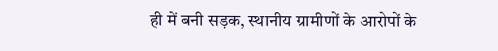ही में बनी सड़क, स्थानीय ग्रामीणों के आरोपों के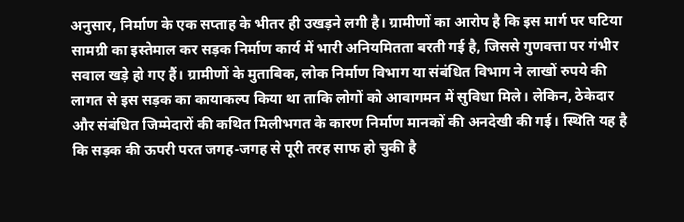अनुसार, निर्माण के एक सप्ताह के भीतर ही उखड़ने लगी है। ग्रामीणों का आरोप है कि इस मार्ग पर घटिया सामग्री का इस्तेमाल कर सड़क निर्माण कार्य में भारी अनियमितता बरती गई है, जिससे गुणवत्ता पर गंभीर सवाल खड़े हो गए हैं। ग्रामीणों के मुताबिक, लोक निर्माण विभाग या संबंधित विभाग ने लाखों रुपये की लागत से इस सड़क का कायाकल्प किया था ताकि लोगों को आवागमन में सुविधा मिले। लेकिन, ठेकेदार और संबंधित जिम्मेदारों की कथित मिलीभगत के कारण निर्माण मानकों की अनदेखी की गई। स्थिति यह है कि सड़क की ऊपरी परत जगह-जगह से पूरी तरह साफ हो चुकी है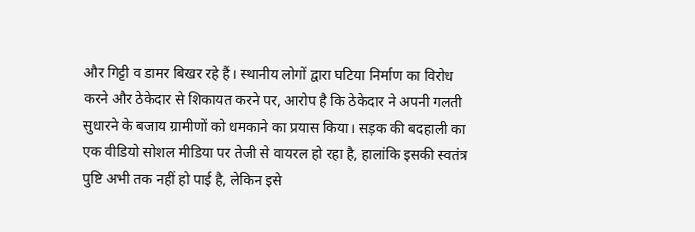और गिट्टी व डामर बिखर रहे हैं। स्थानीय लोगों द्वारा घटिया निर्माण का विरोध करने और ठेकेदार से शिकायत करने पर, आरोप है कि ठेकेदार ने अपनी गलती सुधारने के बजाय ग्रामीणों को धमकाने का प्रयास किया। सड़क की बदहाली का एक वीडियो सोशल मीडिया पर तेजी से वायरल हो रहा है, हालांकि इसकी स्वतंत्र पुष्टि अभी तक नहीं हो पाई है, लेकिन इसे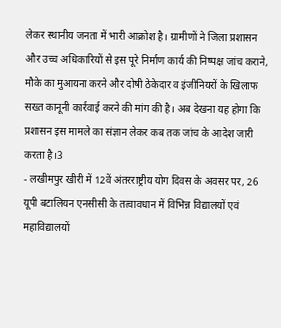लेकर स्थानीय जनता में भारी आक्रोश है। ग्रामीणों ने जिला प्रशासन और उच्च अधिकारियों से इस पूरे निर्माण कार्य की निष्पक्ष जांच कराने, मौके का मुआयना करने और दोषी ठेकेदार व इंजीनियरों के खिलाफ सख्त कानूनी कार्रवाई करने की मांग की है। अब देखना यह होगा कि प्रशासन इस मामले का संज्ञान लेकर कब तक जांच के आदेश जारी करता है।3
- लखीमपुर खीरी में 12वें अंतरराष्ट्रीय योग दिवस के अवसर पर, 26 यूपी बटालियन एनसीसी के तत्वावधान में विभिन्न विद्यालयों एवं महाविद्यालयों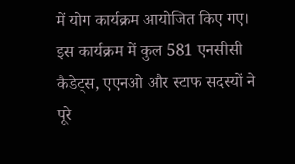में योग कार्यक्रम आयोजित किए गए। इस कार्यक्रम में कुल 581 एनसीसी कैडेट्स, एएनओ और स्टाफ सदस्यों ने पूरे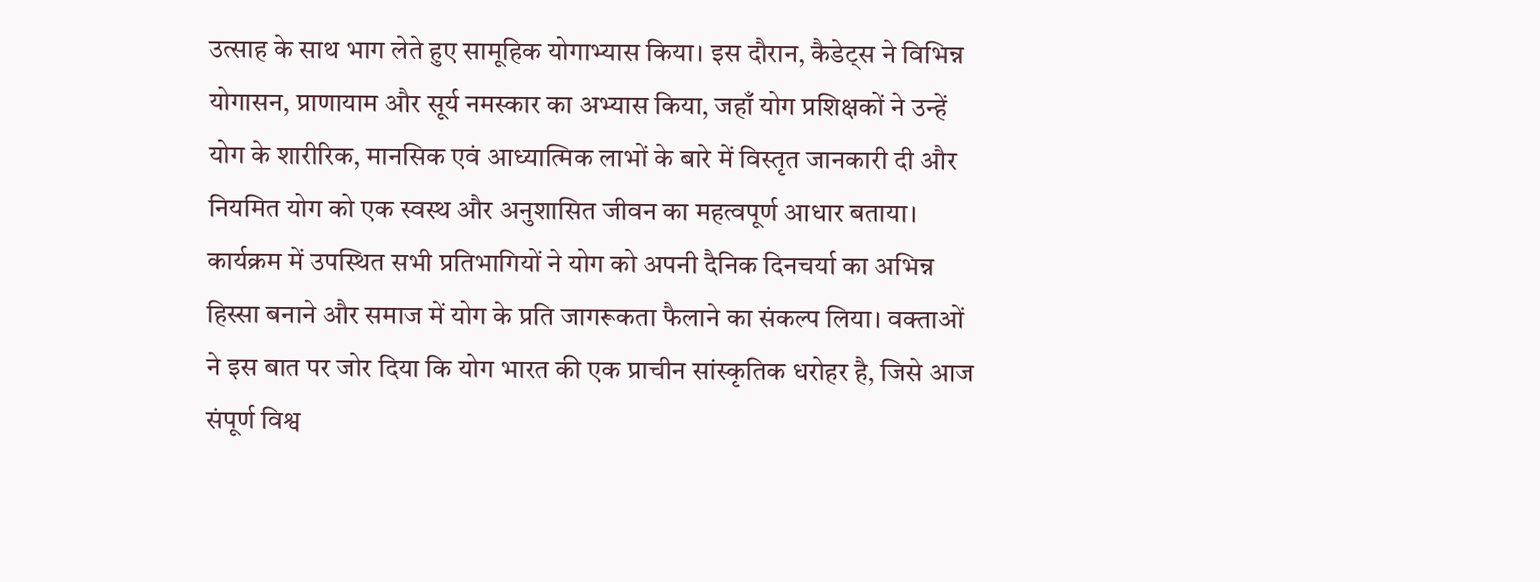उत्साह के साथ भाग लेते हुए सामूहिक योगाभ्यास किया। इस दौरान, कैडेट्स ने विभिन्न योगासन, प्राणायाम और सूर्य नमस्कार का अभ्यास किया, जहाँ योग प्रशिक्षकों ने उन्हें योग के शारीरिक, मानसिक एवं आध्यात्मिक लाभों के बारे में विस्तृत जानकारी दी और नियमित योग को एक स्वस्थ और अनुशासित जीवन का महत्वपूर्ण आधार बताया। कार्यक्रम में उपस्थित सभी प्रतिभागियों ने योग को अपनी दैनिक दिनचर्या का अभिन्न हिस्सा बनाने और समाज में योग के प्रति जागरूकता फैलाने का संकल्प लिया। वक्ताओं ने इस बात पर जोर दिया कि योग भारत की एक प्राचीन सांस्कृतिक धरोहर है, जिसे आज संपूर्ण विश्व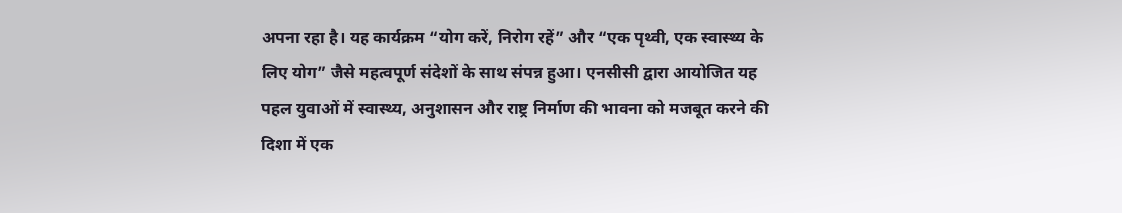अपना रहा है। यह कार्यक्रम “योग करें, निरोग रहें” और “एक पृथ्वी, एक स्वास्थ्य के लिए योग” जैसे महत्वपूर्ण संदेशों के साथ संपन्न हुआ। एनसीसी द्वारा आयोजित यह पहल युवाओं में स्वास्थ्य, अनुशासन और राष्ट्र निर्माण की भावना को मजबूत करने की दिशा में एक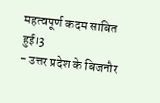महत्वपूर्ण कदम साबित हुई।3
- उत्तर प्रदेश के बिजनौर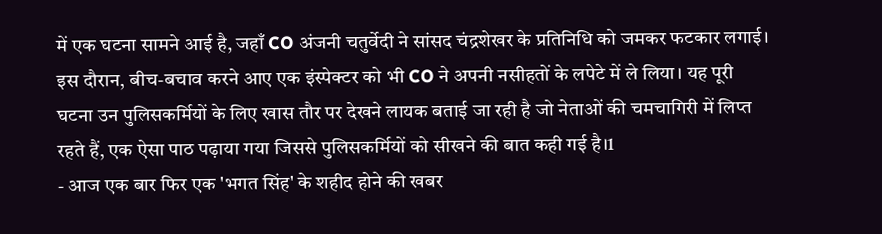में एक घटना सामने आई है, जहाँ CO अंजनी चतुर्वेदी ने सांसद चंद्रशेखर के प्रतिनिधि को जमकर फटकार लगाई। इस दौरान, बीच-बचाव करने आए एक इंस्पेक्टर को भी CO ने अपनी नसीहतों के लपेटे में ले लिया। यह पूरी घटना उन पुलिसकर्मियों के लिए खास तौर पर देखने लायक बताई जा रही है जो नेताओं की चमचागिरी में लिप्त रहते हैं, एक ऐसा पाठ पढ़ाया गया जिससे पुलिसकर्मियों को सीखने की बात कही गई है।1
- आज एक बार फिर एक 'भगत सिंह' के शहीद होने की खबर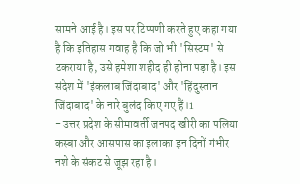सामने आई है। इस पर टिप्पणी करते हुए कहा गया है कि इतिहास गवाह है कि जो भी 'सिस्टम' से टकराया है, उसे हमेशा शहीद ही होना पड़ा है। इस संदेश में 'इंकलाब जिंदाबाद' और 'हिंदुस्तान जिंदाबाद' के नारे बुलंद किए गए हैं।1
- उत्तर प्रदेश के सीमावर्ती जनपद खीरी का पलिया कस्बा और आसपास का इलाका इन दिनों गंभीर नशे के संकट से जूझ रहा है।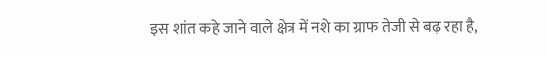इस शांत कहे जाने वाले क्षेत्र में नशे का ग्राफ तेजी से बढ़ रहा है,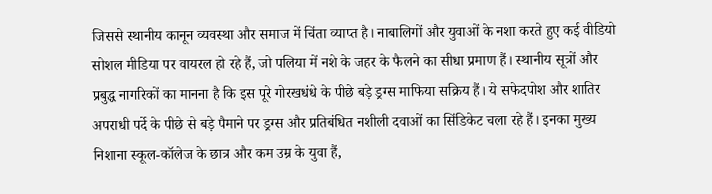जिससे स्थानीय कानून व्यवस्था और समाज में चिंता व्याप्त है। नाबालिगों और युवाओं के नशा करते हुए कई वीडियो सोशल मीडिया पर वायरल हो रहे हैं, जो पलिया में नशे के जहर के फैलने का सीधा प्रमाण हैं। स्थानीय सूत्रों और प्रबुद्ध नागरिकों का मानना है कि इस पूरे गोरखधंधे के पीछे बड़े ड्रग्स माफिया सक्रिय हैं। ये सफेदपोश और शातिर अपराधी पर्दे के पीछे से बड़े पैमाने पर ड्रग्स और प्रतिबंधित नशीली दवाओं का सिंडिकेट चला रहे हैं। इनका मुख्य निशाना स्कूल-कॉलेज के छात्र और कम उम्र के युवा हैं,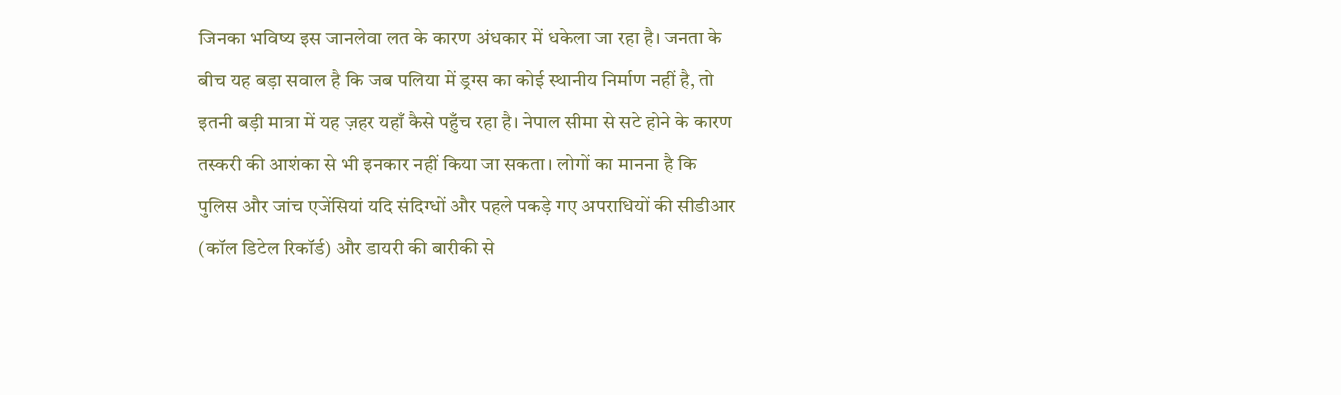जिनका भविष्य इस जानलेवा लत के कारण अंधकार में धकेला जा रहा है। जनता के बीच यह बड़ा सवाल है कि जब पलिया में ड्रग्स का कोई स्थानीय निर्माण नहीं है, तो इतनी बड़ी मात्रा में यह ज़हर यहाँ कैसे पहुँच रहा है। नेपाल सीमा से सटे होने के कारण तस्करी की आशंका से भी इनकार नहीं किया जा सकता। लोगों का मानना है कि पुलिस और जांच एजेंसियां यदि संदिग्धों और पहले पकड़े गए अपराधियों की सीडीआर (कॉल डिटेल रिकॉर्ड) और डायरी की बारीकी से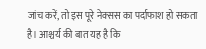जांच करें, तो इस पूरे नेक्सस का पर्दाफाश हो सकता है। आश्चर्य की बात यह है कि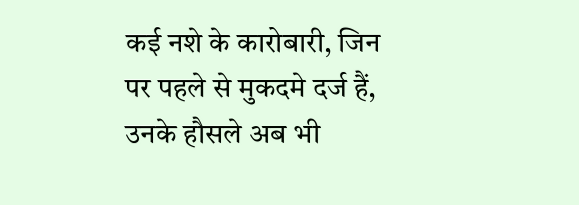कई नशे के कारोबारी, जिन पर पहले से मुकदमे दर्ज हैं, उनके हौसले अब भी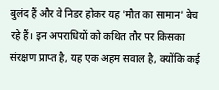बुलंद हैं और वे निडर होकर यह 'मौत का सामान' बेच रहे हैं। इन अपराधियों को कथित तौर पर किसका संरक्षण प्राप्त है, यह एक अहम सवाल है, क्योंकि कई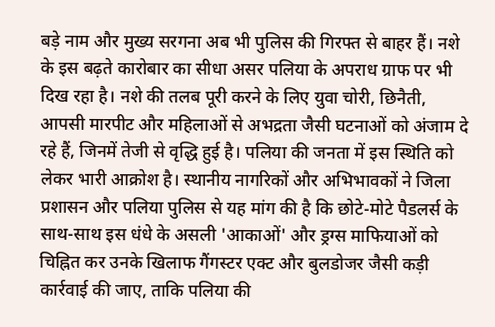बड़े नाम और मुख्य सरगना अब भी पुलिस की गिरफ्त से बाहर हैं। नशे के इस बढ़ते कारोबार का सीधा असर पलिया के अपराध ग्राफ पर भी दिख रहा है। नशे की तलब पूरी करने के लिए युवा चोरी, छिनैती, आपसी मारपीट और महिलाओं से अभद्रता जैसी घटनाओं को अंजाम दे रहे हैं, जिनमें तेजी से वृद्धि हुई है। पलिया की जनता में इस स्थिति को लेकर भारी आक्रोश है। स्थानीय नागरिकों और अभिभावकों ने जिला प्रशासन और पलिया पुलिस से यह मांग की है कि छोटे-मोटे पैडलर्स के साथ-साथ इस धंधे के असली 'आकाओं' और ड्रग्स माफियाओं को चिह्नित कर उनके खिलाफ गैंगस्टर एक्ट और बुलडोजर जैसी कड़ी कार्रवाई की जाए, ताकि पलिया की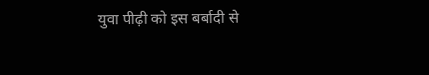युवा पीढ़ी को इस बर्बादी से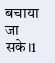बचाया जा सके।1